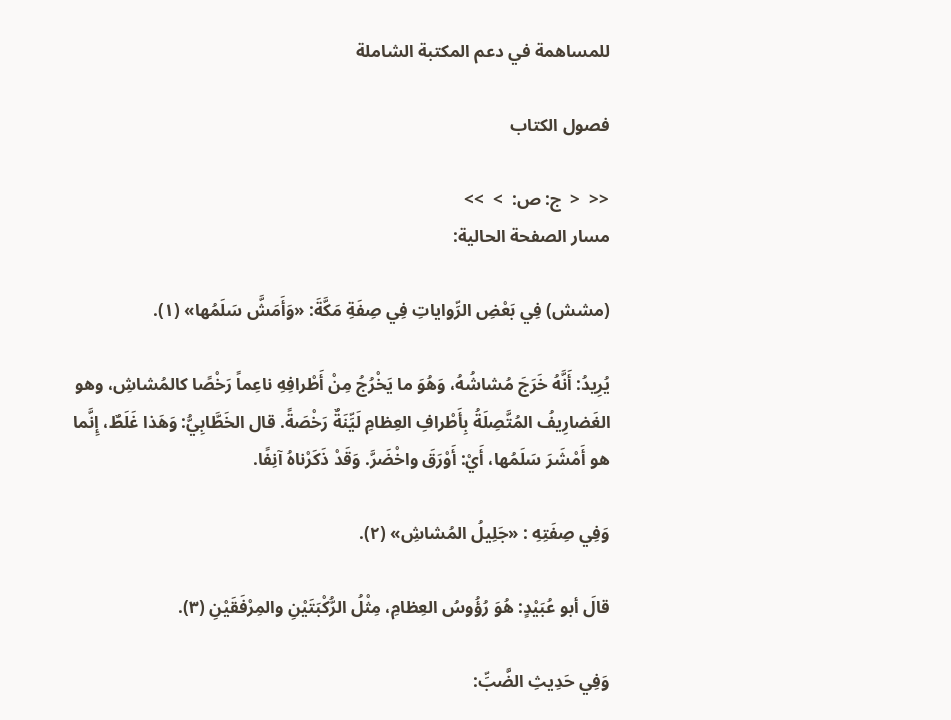للمساهمة في دعم المكتبة الشاملة

فصول الكتاب

<<  <  ج: ص:  >  >>
مسار الصفحة الحالية:

(مشش) فِي بَعْضِ الرِّواياتِ فِي صِفَةِ مَكَّةَ: «وَأَمَشَّ سَلَمُها» (١).

يُرِيدُ: أَنَّهُ خَرَجَ مُشاشُهُ، وَهُوَ ما يَخْرُجُ مِنْ أَطْرافِهِ ناعِماً رَخْصًا كالمُشاشِ، وهو الغَضارِيفُ المُتَّصِلَةُ بِأَطْرافِ العِظامِ لَيِّنَةٌ رَخْصَةً. قال الخَطَّابِيُّ: وَهَذا غَلَطٌ، إِنَّما هو أَمْشَرَ سَلَمُها، أَيْ: أَوْرَقَ واخْضَرَّ. وَقَدْ ذَكَرْناهُ آنِفًا.

وَفِي صِفَتِهِ : «جَلِيلُ المُشاشِ» (٢).

قالَ أبو عُبَيْدٍ: هُوَ رُؤُوسُ العِظامِ، مِثْلُ الرُّكْبَتَيْنِ والمِرْفَقَيْنِ (٣).

وَفِي حَدِيثِ الضَّبِّ: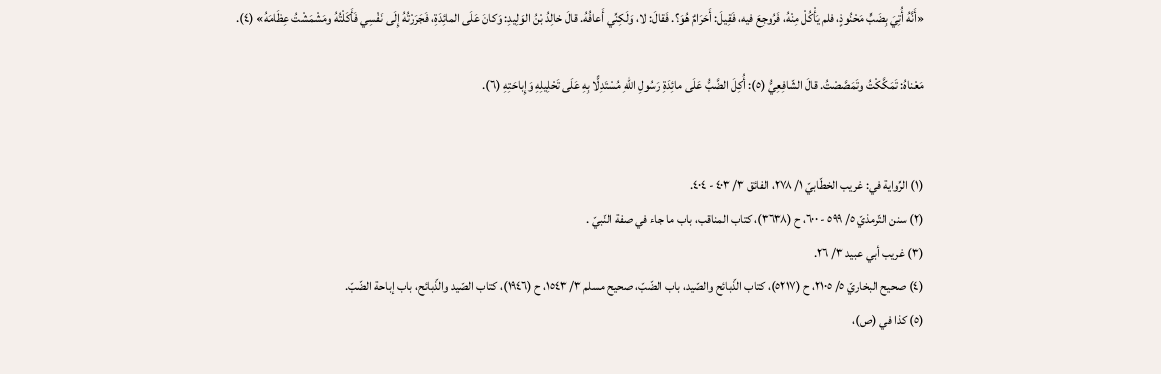«أَنَّهُ أُتِيَ بِضَبٍّ مَحْنُوذٍ، فلم يَأْكُلْ مِنْهُ، فَرُوجِعَ فيه، فَقِيلَ: أَحَرَامٌ هُوَ؟. فَقالَ: لا، وَلَكِنِّي أَعافُهُ. قالَ خالِدُ بْنُ الوَلِيدِ: وَكانَ عَلَى المائِدَةِ، فَجَرَرْتُهُ إِلَى نَفْسِي فَأَكَلْتُهُ ومَشْمَشْتُ عِظَامَهُ» (٤).

مَعْناهُ: تَمَكَّكْتُ وتَمَصَّصْتُ. قالَ الشّافِعِيُّ (٥): أُكِلَ الضَّبُّ عَلَى مائِدَةِ رَسُولِ اللهِ مُسْتَدِلًّا بِهِ عَلَى تَحْلِيلِهِ وَإِباحَتِهِ (٦).


(١) الرِّواية في: غريب الخطّابيّ ١/ ٢٧٨، الفائق ٣/ ٤٠٣ - ٤٠٤.
(٢) سنن التّرمذيّ ٥/ ٥٩٩ - ٦٠٠، ح (٣٦٣٨)، كتاب المناقب، باب ما جاء في صفة النّبيّ .
(٣) غريب أبي عبيد ٣/ ٢٦.
(٤) صحيح البخاريّ ٥/ ٢١٠٥، ح (٥٢١٧)، كتاب الذّبائح والصّيد، باب الضّبّ، صحيح مسلم ٣/ ١٥٤٣، ح (١٩٤٦)، كتاب الصّيد والذّبائح، باب إباحة الضّبّ.
(٥) كذا في (ص)،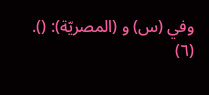وفي (س) و (المصريّة): ().
(٦)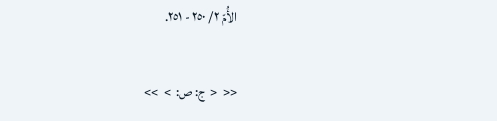الأُمّ ٢/ ٢٥٠ - ٢٥١.

<<  <  ج: ص:  >  >>